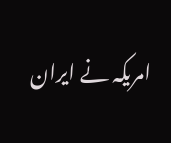امریکہ نے ایران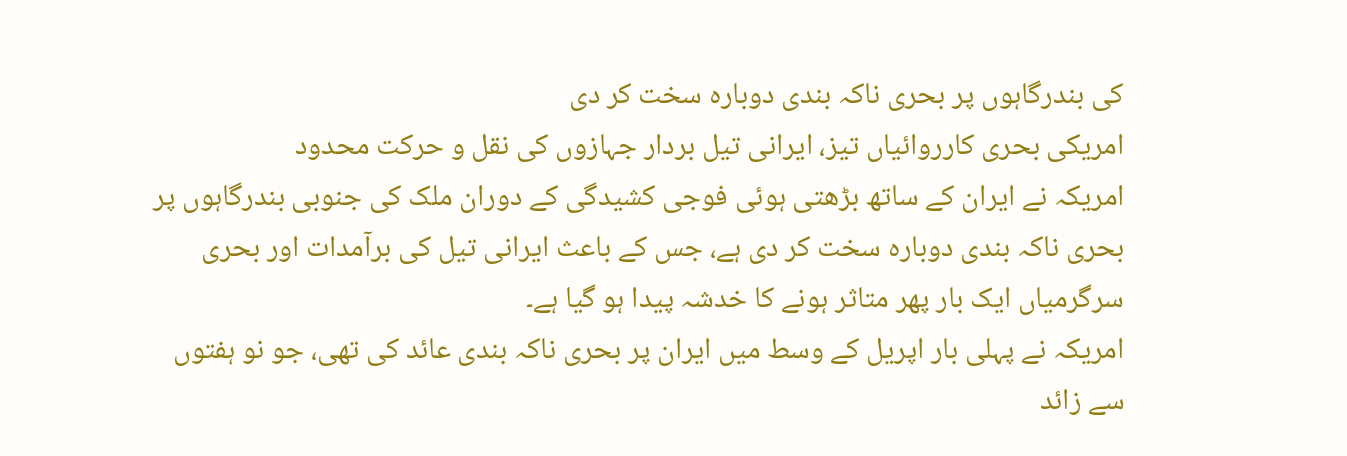کی بندرگاہوں پر بحری ناکہ بندی دوبارہ سخت کر دی
امریکی بحری کارروائیاں تیز، ایرانی تیل بردار جہازوں کی نقل و حرکت محدود
امریکہ نے ایران کے ساتھ بڑھتی ہوئی فوجی کشیدگی کے دوران ملک کی جنوبی بندرگاہوں پر بحری ناکہ بندی دوبارہ سخت کر دی ہے، جس کے باعث ایرانی تیل کی برآمدات اور بحری سرگرمیاں ایک بار پھر متاثر ہونے کا خدشہ پیدا ہو گیا ہے۔
امریکہ نے پہلی بار اپریل کے وسط میں ایران پر بحری ناکہ بندی عائد کی تھی، جو نو ہفتوں سے زائد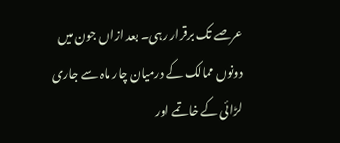عرصے تک برقرار رہی۔ بعد ازاں جون میں دونوں ممالک کے درمیان چار ماہ سے جاری لڑائی کے خاتمے اور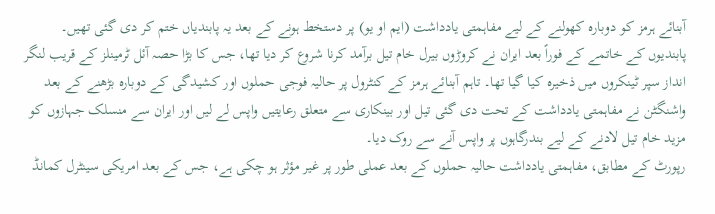آبنائے ہرمز کو دوبارہ کھولنے کے لیے مفاہمتی یادداشت (ایم او یو) پر دستخط ہونے کے بعد یہ پابندیاں ختم کر دی گئی تھیں۔
پابندیوں کے خاتمے کے فوراً بعد ایران نے کروڑوں بیرل خام تیل برآمد کرنا شروع کر دیا تھا، جس کا بڑا حصہ آئل ٹرمینلز کے قریب لنگر انداز سپر ٹینکروں میں ذخیرہ کیا گیا تھا۔ تاہم آبنائے ہرمز کے کنٹرول پر حالیہ فوجی حملوں اور کشیدگی کے دوبارہ بڑھنے کے بعد واشنگٹن نے مفاہمتی یادداشت کے تحت دی گئی تیل اور بینکاری سے متعلق رعایتیں واپس لے لیں اور ایران سے منسلک جہازوں کو مزید خام تیل لادنے کے لیے بندرگاہوں پر واپس آنے سے روک دیا۔
رپورٹ کے مطابق، مفاہمتی یادداشت حالیہ حملوں کے بعد عملی طور پر غیر مؤثر ہو چکی ہے، جس کے بعد امریکی سینٹرل کمانڈ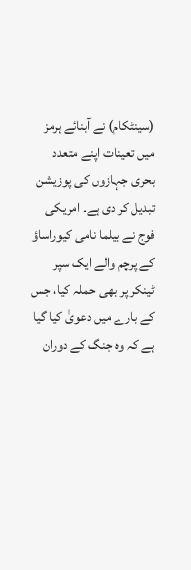(سینٹکام) نے آبنائے ہرمز میں تعینات اپنے متعدد بحری جہازوں کی پوزیشن تبدیل کر دی ہے۔ امریکی فوج نے بیلما نامی کیوراساؤ کے پرچم والے ایک سپر ٹینکر پر بھی حملہ کیا، جس کے بارے میں دعویٰ کیا گیا ہے کہ وہ جنگ کے دوران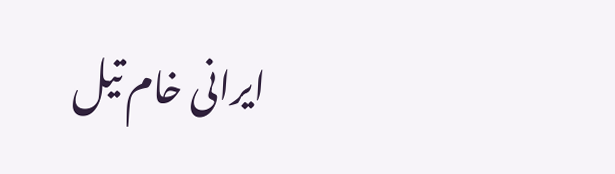ایرانی خام تیل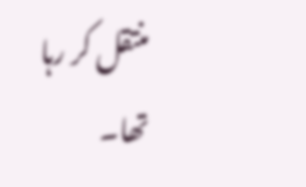منتقل کر رہا تھا۔